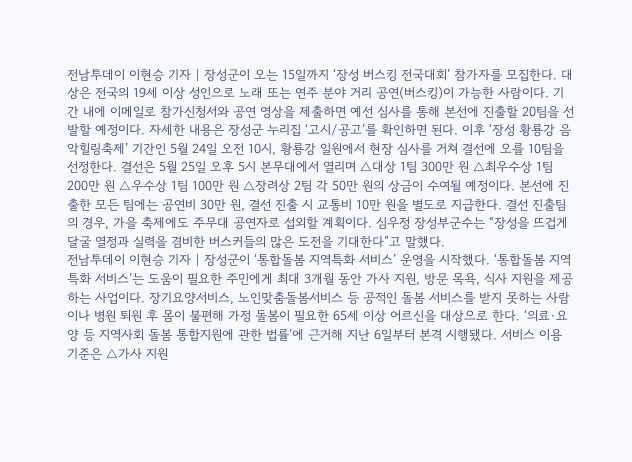전남투데이 이현승 기자 | 장성군이 오는 15일까지 ‘장성 버스킹 전국대회’ 참가자를 모집한다. 대상은 전국의 19세 이상 성인으로 노래 또는 연주 분야 거리 공연(버스킹)이 가능한 사람이다. 기간 내에 이메일로 참가신청서와 공연 영상을 제출하면 예선 심사를 통해 본선에 진출할 20팀을 선발할 예정이다. 자세한 내용은 장성군 누리집 ‘고시/공고’를 확인하면 된다. 이후 ‘장성 황룡강 음악힐링축제’ 기간인 5월 24일 오전 10시, 황룡강 일원에서 현장 심사를 거쳐 결선에 오를 10팀을 선정한다. 결선은 5월 25일 오후 5시 본무대에서 열리며 △대상 1팀 300만 원 △최우수상 1팀 200만 원 △우수상 1팀 100만 원 △장려상 2팀 각 50만 원의 상금이 수여될 예정이다. 본선에 진출한 모든 팀에는 공연비 30만 원, 결선 진출 시 교통비 10만 원을 별도로 지급한다. 결선 진출팀의 경우, 가을 축제에도 주무대 공연자로 섭외할 계획이다. 심우정 장성부군수는 “장성을 뜨겁게 달굴 열정과 실력을 겸비한 버스커들의 많은 도전을 기대한다”고 말했다.
전남투데이 이현승 기자 | 장성군이 ‘통합돌봄 지역특화 서비스’ 운영을 시작했다. ‘통합돌봄 지역특화 서비스’는 도움이 필요한 주민에게 최대 3개월 동안 가사 지원, 방문 목욕, 식사 지원을 제공하는 사업이다. 장기요양서비스, 노인맞춤돌봄서비스 등 공적인 돌봄 서비스를 받지 못하는 사람이나 병원 퇴원 후 몸이 불편해 가정 돌봄이 필요한 65세 이상 어르신을 대상으로 한다. ‘의료·요양 등 지역사회 돌봄 통합지원에 관한 법률’에 근거해 지난 6일부터 본격 시행됐다. 서비스 이용 기준은 △가사 지원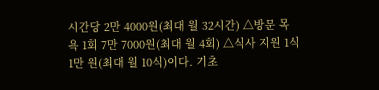시간당 2만 4000원(최대 월 32시간) △방문 목욕 1회 7만 7000원(최대 월 4회) △식사 지원 1식 1만 원(최대 월 10식)이다. 기초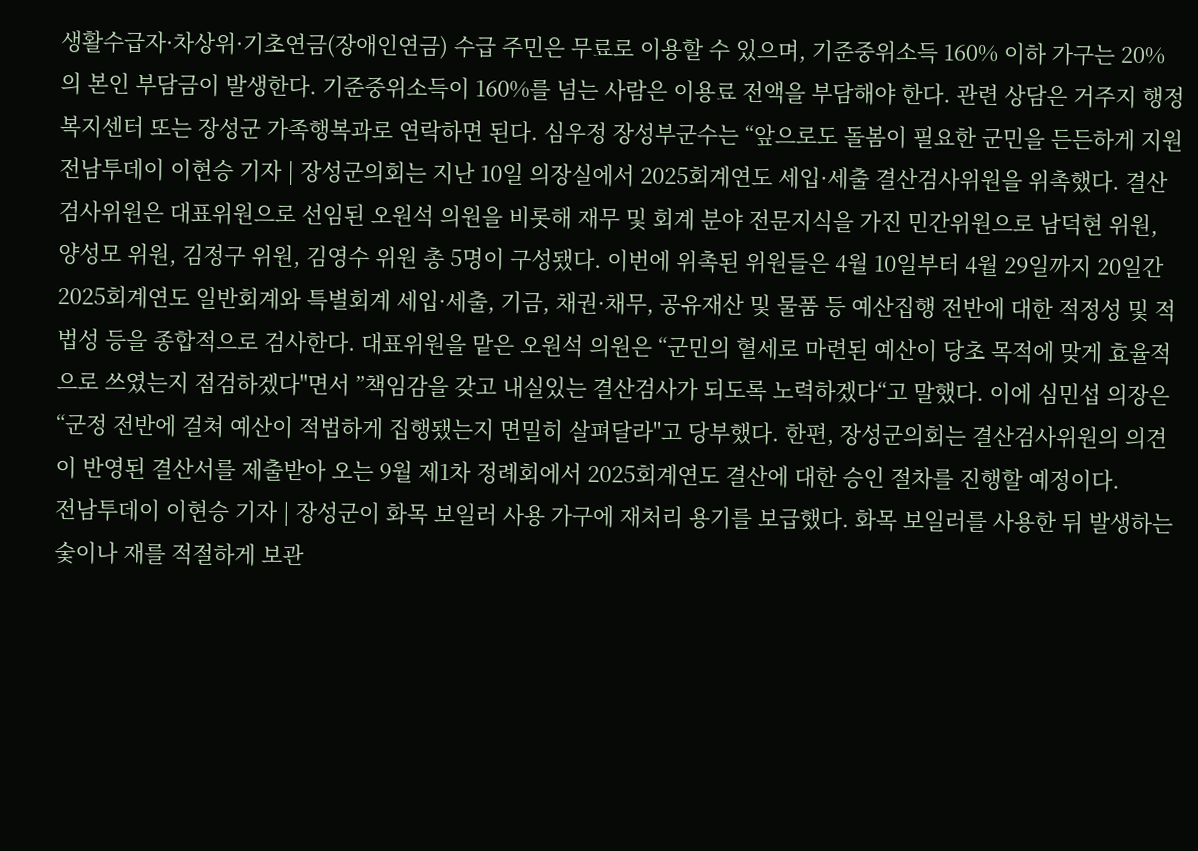생활수급자·차상위·기초연금(장애인연금) 수급 주민은 무료로 이용할 수 있으며, 기준중위소득 160% 이하 가구는 20%의 본인 부담금이 발생한다. 기준중위소득이 160%를 넘는 사람은 이용료 전액을 부담해야 한다. 관련 상담은 거주지 행정복지센터 또는 장성군 가족행복과로 연락하면 된다. 심우정 장성부군수는 “앞으로도 돌봄이 필요한 군민을 든든하게 지원
전남투데이 이현승 기자 | 장성군의회는 지난 10일 의장실에서 2025회계연도 세입·세출 결산검사위원을 위촉했다. 결산검사위원은 대표위원으로 선임된 오원석 의원을 비롯해 재무 및 회계 분야 전문지식을 가진 민간위원으로 남덕현 위원, 양성모 위원, 김정구 위원, 김영수 위원 총 5명이 구성됐다. 이번에 위촉된 위원들은 4월 10일부터 4월 29일까지 20일간 2025회계연도 일반회계와 특별회계 세입·세출, 기금, 채권·채무, 공유재산 및 물품 등 예산집행 전반에 대한 적정성 및 적법성 등을 종합적으로 검사한다. 대표위원을 맡은 오원석 의원은 “군민의 혈세로 마련된 예산이 당초 목적에 맞게 효율적으로 쓰였는지 점검하겠다"면서 ”책임감을 갖고 내실있는 결산검사가 되도록 노력하겠다“고 말했다. 이에 심민섭 의장은 “군정 전반에 걸쳐 예산이 적법하게 집행됐는지 면밀히 살펴달라"고 당부했다. 한편, 장성군의회는 결산검사위원의 의견이 반영된 결산서를 제출받아 오는 9월 제1차 정례회에서 2025회계연도 결산에 대한 승인 절차를 진행할 예정이다.
전남투데이 이현승 기자 | 장성군이 화목 보일러 사용 가구에 재처리 용기를 보급했다. 화목 보일러를 사용한 뒤 발생하는 숯이나 재를 적절하게 보관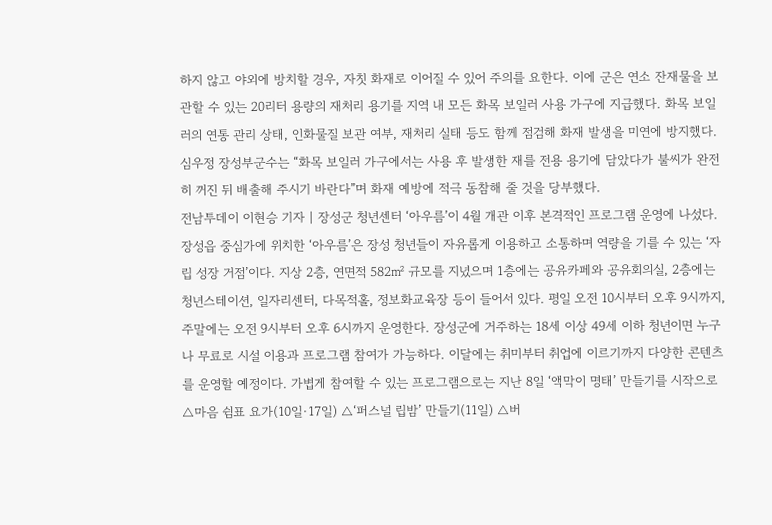하지 않고 야외에 방치할 경우, 자칫 화재로 이어질 수 있어 주의를 요한다. 이에 군은 연소 잔재물을 보관할 수 있는 20리터 용량의 재처리 용기를 지역 내 모든 화목 보일러 사용 가구에 지급했다. 화목 보일러의 연통 관리 상태, 인화물질 보관 여부, 재처리 실태 등도 함께 점검해 화재 발생을 미연에 방지했다. 심우정 장성부군수는 “화목 보일러 가구에서는 사용 후 발생한 재를 전용 용기에 담았다가 불씨가 완전히 꺼진 뒤 배출해 주시기 바란다”며 화재 예방에 적극 동참해 줄 것을 당부했다.
전남투데이 이현승 기자 | 장성군 청년센터 ‘아우름’이 4월 개관 이후 본격적인 프로그램 운영에 나섰다. 장성읍 중심가에 위치한 ‘아우름’은 장성 청년들이 자유롭게 이용하고 소통하며 역량을 기를 수 있는 ‘자립 성장 거점’이다. 지상 2층, 연면적 582㎡ 규모를 지녔으며 1층에는 공유카페와 공유회의실, 2층에는 청년스테이션, 일자리센터, 다목적홀, 정보화교육장 등이 들어서 있다. 평일 오전 10시부터 오후 9시까지, 주말에는 오전 9시부터 오후 6시까지 운영한다. 장성군에 거주하는 18세 이상 49세 이하 청년이면 누구나 무료로 시설 이용과 프로그램 참여가 가능하다. 이달에는 취미부터 취업에 이르기까지 다양한 콘텐츠를 운영할 예정이다. 가볍게 참여할 수 있는 프로그램으로는 지난 8일 ‘액막이 명태’ 만들기를 시작으로 △마음 쉼표 요가(10일·17일) △‘퍼스널 립밤’ 만들기(11일) △버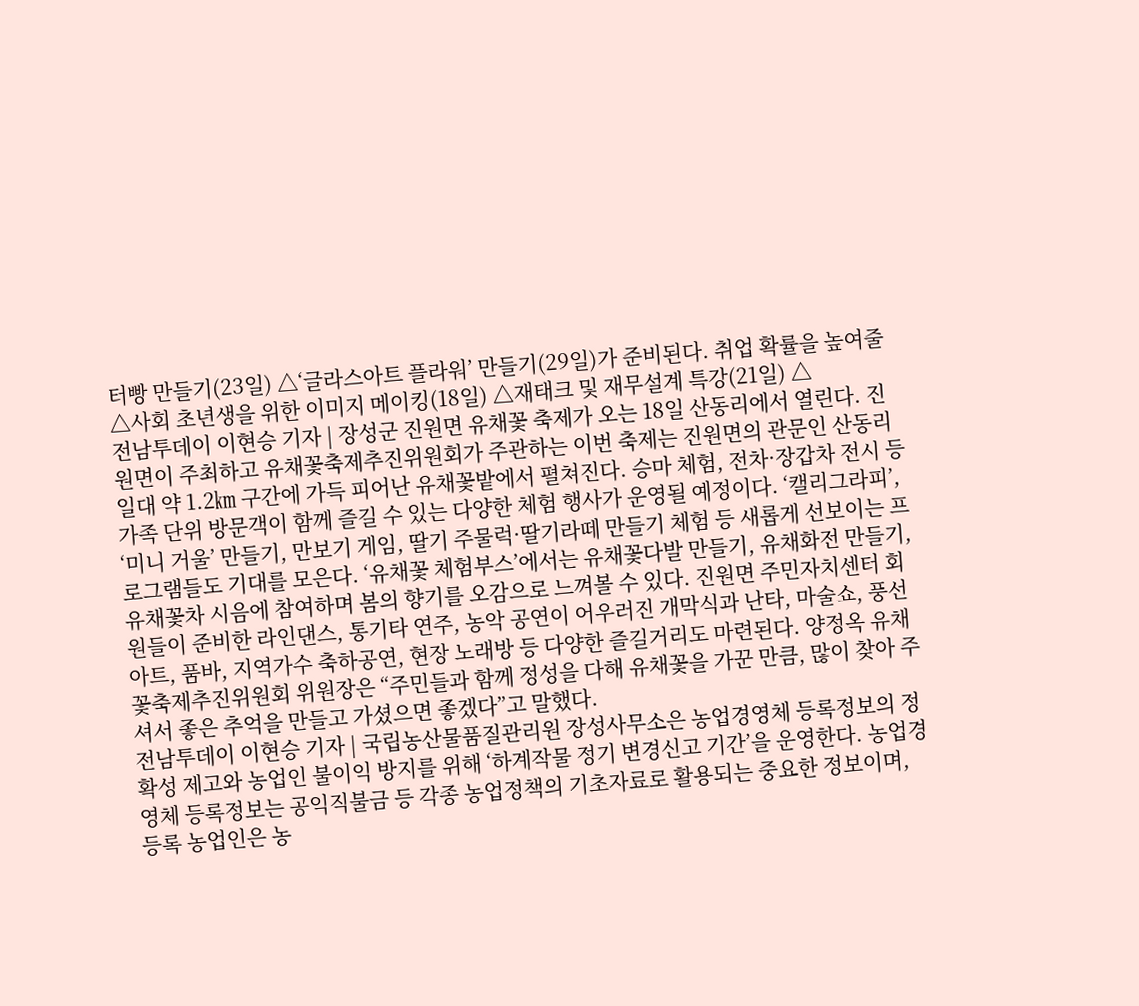터빵 만들기(23일) △‘글라스아트 플라워’ 만들기(29일)가 준비된다. 취업 확률을 높여줄 △사회 초년생을 위한 이미지 메이킹(18일) △재태크 및 재무설계 특강(21일) △
전남투데이 이현승 기자 | 장성군 진원면 유채꽃 축제가 오는 18일 산동리에서 열린다. 진원면이 주최하고 유채꽃축제추진위원회가 주관하는 이번 축제는 진원면의 관문인 산동리 일대 약 1.2㎞ 구간에 가득 피어난 유채꽃밭에서 펼쳐진다. 승마 체험, 전차·장갑차 전시 등 가족 단위 방문객이 함께 즐길 수 있는 다양한 체험 행사가 운영될 예정이다. ‘캘리그라피’, ‘미니 거울’ 만들기, 만보기 게임, 딸기 주물럭·딸기라떼 만들기 체험 등 새롭게 선보이는 프로그램들도 기대를 모은다. ‘유채꽃 체험부스’에서는 유채꽃다발 만들기, 유채화전 만들기, 유채꽃차 시음에 참여하며 봄의 향기를 오감으로 느껴볼 수 있다. 진원면 주민자치센터 회원들이 준비한 라인댄스, 통기타 연주, 농악 공연이 어우러진 개막식과 난타, 마술쇼, 풍선 아트, 품바, 지역가수 축하공연, 현장 노래방 등 다양한 즐길거리도 마련된다. 양정옥 유채꽃축제추진위원회 위원장은 “주민들과 함께 정성을 다해 유채꽃을 가꾼 만큼, 많이 찾아 주셔서 좋은 추억을 만들고 가셨으면 좋겠다”고 말했다.
전남투데이 이현승 기자 | 국립농산물품질관리원 장성사무소은 농업경영체 등록정보의 정확성 제고와 농업인 불이익 방지를 위해 ‘하계작물 정기 변경신고 기간’을 운영한다. 농업경영체 등록정보는 공익직불금 등 각종 농업정책의 기초자료로 활용되는 중요한 정보이며, 등록 농업인은 농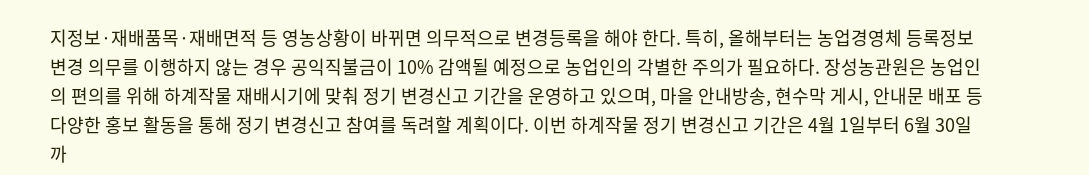지정보·재배품목·재배면적 등 영농상황이 바뀌면 의무적으로 변경등록을 해야 한다. 특히, 올해부터는 농업경영체 등록정보 변경 의무를 이행하지 않는 경우 공익직불금이 10% 감액될 예정으로 농업인의 각별한 주의가 필요하다. 장성농관원은 농업인의 편의를 위해 하계작물 재배시기에 맞춰 정기 변경신고 기간을 운영하고 있으며, 마을 안내방송, 현수막 게시, 안내문 배포 등 다양한 홍보 활동을 통해 정기 변경신고 참여를 독려할 계획이다. 이번 하계작물 정기 변경신고 기간은 4월 1일부터 6월 30일까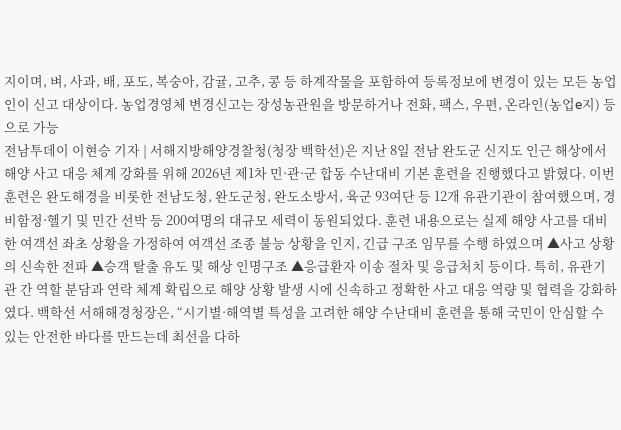지이며, 벼, 사과, 배, 포도, 복숭아, 감귤, 고추, 콩 등 하계작물을 포함하여 등록정보에 변경이 있는 모든 농업인이 신고 대상이다. 농업경영체 변경신고는 장성농관원을 방문하거나 전화, 팩스, 우편, 온라인(농업e지) 등으로 가능
전남투데이 이현승 기자 | 서해지방해양경찰청(청장 백학선)은 지난 8일 전남 완도군 신지도 인근 해상에서 해양 사고 대응 체계 강화를 위해 2026년 제1차 민·관·군 합동 수난대비 기본 훈련을 진행했다고 밝혔다. 이번 훈련은 완도해경을 비롯한 전남도청, 완도군청, 완도소방서, 육군 93여단 등 12개 유관기관이 참여했으며, 경비함정·헬기 및 민간 선박 등 200여명의 대규모 세력이 동원되었다. 훈련 내용으로는 실제 해양 사고를 대비한 여객선 좌초 상황을 가정하여 여객선 조종 불능 상황을 인지, 긴급 구조 임무를 수행 하였으며 ▲사고 상황의 신속한 전파 ▲승객 탈출 유도 및 해상 인명구조 ▲응급환자 이송 절차 및 응급처치 등이다. 특히, 유관기관 간 역할 분담과 연락 체계 확립으로 해양 상황 발생 시에 신속하고 정확한 사고 대응 역량 및 협력을 강화하였다. 백학선 서해해경청장은, “시기별·해역별 특성을 고려한 해양 수난대비 훈련을 통해 국민이 안심할 수 있는 안전한 바다를 만드는데 최선을 다하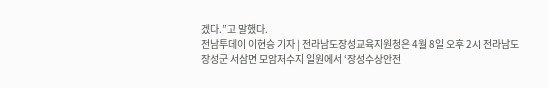겠다.”고 말했다.
전남투데이 이현승 기자 | 전라남도장성교육지원청은 4월 8일 오후 2시 전라남도 장성군 서삼면 모암저수지 일원에서 ‘장성수상안전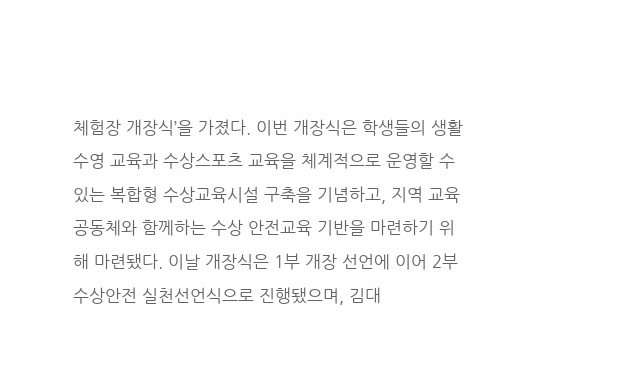체험장 개장식’을 가졌다. 이번 개장식은 학생들의 생활수영 교육과 수상스포츠 교육을 체계적으로 운영할 수 있는 복합형 수상교육시설 구축을 기념하고, 지역 교육공동체와 함께하는 수상 안전교육 기반을 마련하기 위해 마련됐다. 이날 개장식은 1부 개장 선언에 이어 2부 수상안전 실천선언식으로 진행됐으며, 김대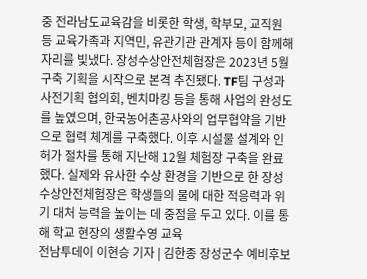중 전라남도교육감을 비롯한 학생, 학부모, 교직원 등 교육가족과 지역민, 유관기관 관계자 등이 함께해 자리를 빛냈다. 장성수상안전체험장은 2023년 5월 구축 기획을 시작으로 본격 추진됐다. TF팀 구성과 사전기획 협의회, 벤치마킹 등을 통해 사업의 완성도를 높였으며, 한국농어촌공사와의 업무협약을 기반으로 협력 체계를 구축했다. 이후 시설물 설계와 인허가 절차를 통해 지난해 12월 체험장 구축을 완료했다. 실제와 유사한 수상 환경을 기반으로 한 장성수상안전체험장은 학생들의 물에 대한 적응력과 위기 대처 능력을 높이는 데 중점을 두고 있다. 이를 통해 학교 현장의 생활수영 교육
전남투데이 이현승 기자 | 김한종 장성군수 예비후보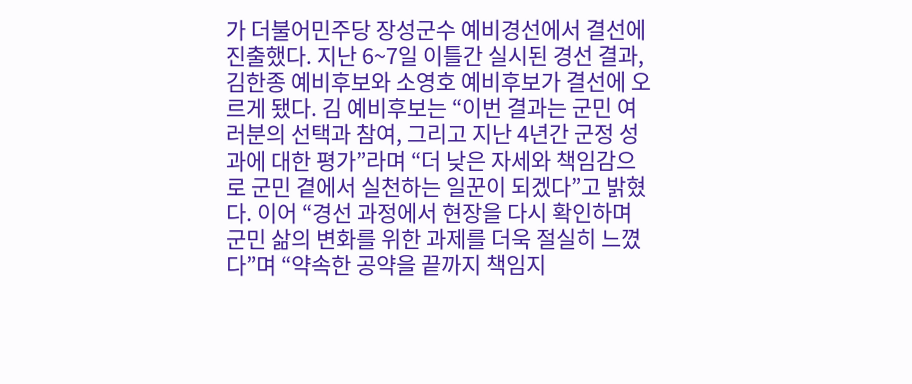가 더불어민주당 장성군수 예비경선에서 결선에 진출했다. 지난 6~7일 이틀간 실시된 경선 결과, 김한종 예비후보와 소영호 예비후보가 결선에 오르게 됐다. 김 예비후보는 “이번 결과는 군민 여러분의 선택과 참여, 그리고 지난 4년간 군정 성과에 대한 평가”라며 “더 낮은 자세와 책임감으로 군민 곁에서 실천하는 일꾼이 되겠다”고 밝혔다. 이어 “경선 과정에서 현장을 다시 확인하며 군민 삶의 변화를 위한 과제를 더욱 절실히 느꼈다”며 “약속한 공약을 끝까지 책임지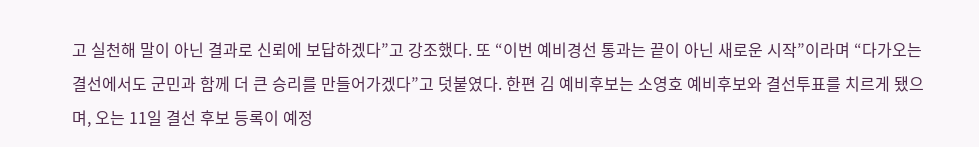고 실천해 말이 아닌 결과로 신뢰에 보답하겠다”고 강조했다. 또 “이번 예비경선 통과는 끝이 아닌 새로운 시작”이라며 “다가오는 결선에서도 군민과 함께 더 큰 승리를 만들어가겠다”고 덧붙였다. 한편 김 예비후보는 소영호 예비후보와 결선투표를 치르게 됐으며, 오는 11일 결선 후보 등록이 예정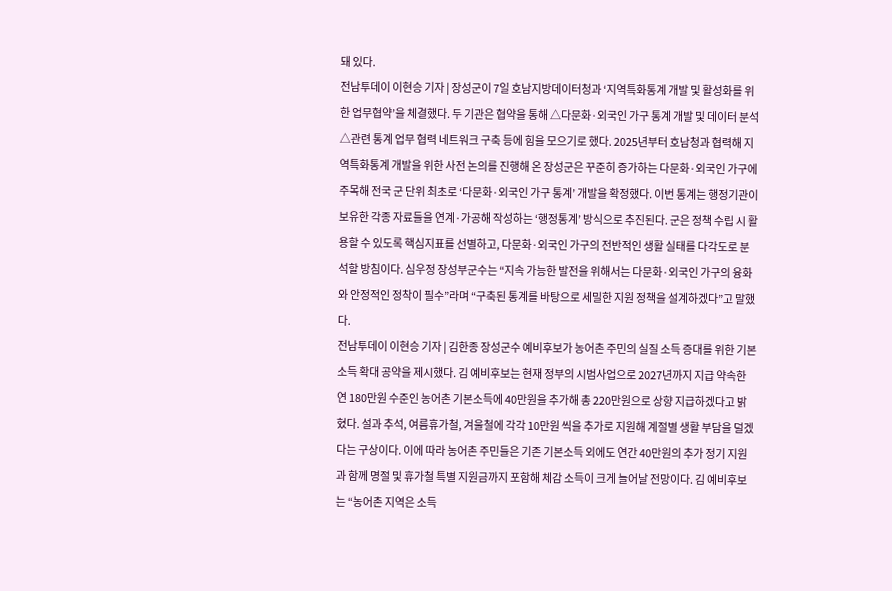돼 있다.
전남투데이 이현승 기자 | 장성군이 7일 호남지방데이터청과 ‘지역특화통계 개발 및 활성화를 위한 업무협약’을 체결했다. 두 기관은 협약을 통해 △다문화·외국인 가구 통계 개발 및 데이터 분석 △관련 통계 업무 협력 네트워크 구축 등에 힘을 모으기로 했다. 2025년부터 호남청과 협력해 지역특화통계 개발을 위한 사전 논의를 진행해 온 장성군은 꾸준히 증가하는 다문화·외국인 가구에 주목해 전국 군 단위 최초로 ‘다문화·외국인 가구 통계’ 개발을 확정했다. 이번 통계는 행정기관이 보유한 각종 자료들을 연계·가공해 작성하는 ‘행정통계’ 방식으로 추진된다. 군은 정책 수립 시 활용할 수 있도록 핵심지표를 선별하고, 다문화·외국인 가구의 전반적인 생활 실태를 다각도로 분석할 방침이다. 심우정 장성부군수는 “지속 가능한 발전을 위해서는 다문화·외국인 가구의 융화와 안정적인 정착이 필수”라며 “구축된 통계를 바탕으로 세밀한 지원 정책을 설계하겠다”고 말했다.
전남투데이 이현승 기자 | 김한종 장성군수 예비후보가 농어촌 주민의 실질 소득 증대를 위한 기본소득 확대 공약을 제시했다. 김 예비후보는 현재 정부의 시범사업으로 2027년까지 지급 약속한 연 180만원 수준인 농어촌 기본소득에 40만원을 추가해 총 220만원으로 상향 지급하겠다고 밝혔다. 설과 추석, 여름휴가철, 겨울철에 각각 10만원 씩을 추가로 지원해 계절별 생활 부담을 덜겠다는 구상이다. 이에 따라 농어촌 주민들은 기존 기본소득 외에도 연간 40만원의 추가 정기 지원과 함께 명절 및 휴가철 특별 지원금까지 포함해 체감 소득이 크게 늘어날 전망이다. 김 예비후보는 “농어촌 지역은 소득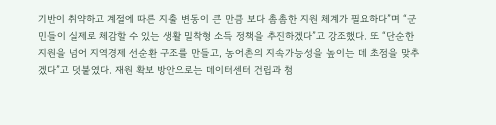기반이 취약하고 계절에 따른 지출 변동이 큰 만큼 보다 촘촘한 지원 체계가 필요하다”며 “군민들이 실제로 체감할 수 있는 생활 밀착형 소득 정책을 추진하겠다”고 강조했다. 또 “단순한 지원을 넘어 지역경제 선순환 구조를 만들고, 농어촌의 지속가능성을 높이는 데 초점을 맞추겠다”고 덧붙였다. 재원 확보 방안으로는 데이터센터 건립과 첨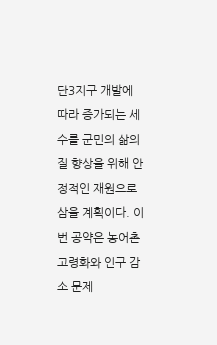단3지구 개발에 따라 증가되는 세수를 군민의 삶의 질 향상을 위해 안정적인 재원으로 삼을 계획이다. 이번 공약은 농어촌 고령화와 인구 감소 문제